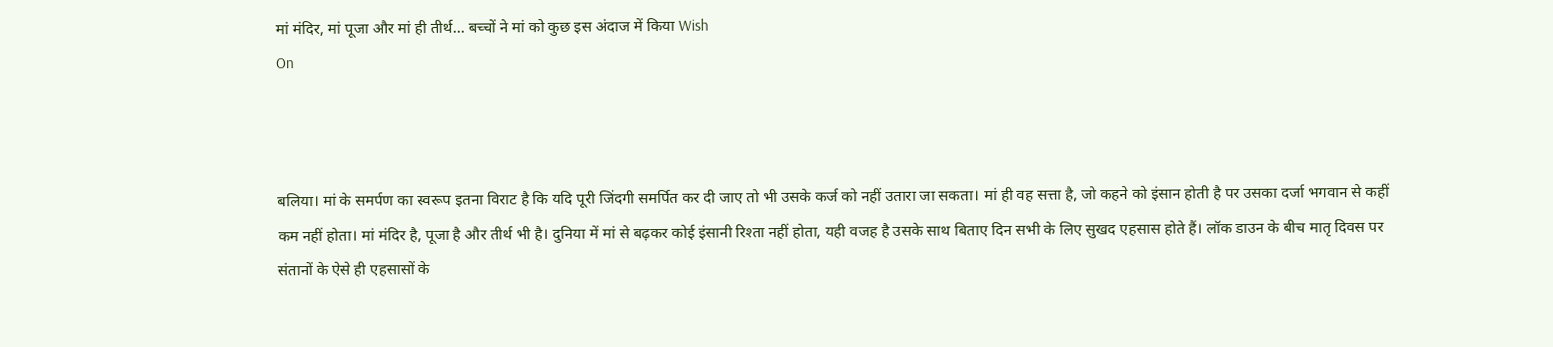मां मंदिर, मां पूजा और मां ही तीर्थ... बच्चों ने मां को कुछ इस अंदाज में किया Wish
On



बलिया। मां के समर्पण का स्वरूप इतना विराट है कि यदि पूरी जिंदगी समर्पित कर दी जाए तो भी उसके कर्ज को नहीं उतारा जा सकता। मां ही वह सत्ता है, जो कहने को इंसान होती है पर उसका दर्जा भगवान से कहीं कम नहीं होता। मां मंदिर है, पूजा है और तीर्थ भी है। दुनिया में मां से बढ़कर कोई इंसानी रिश्ता नहीं होता, यही वजह है उसके साथ बिताए दिन सभी के लिए सुखद एहसास होते हैं। लॉक डाउन के बीच मातृ दिवस पर संतानों के ऐसे ही एहसासों के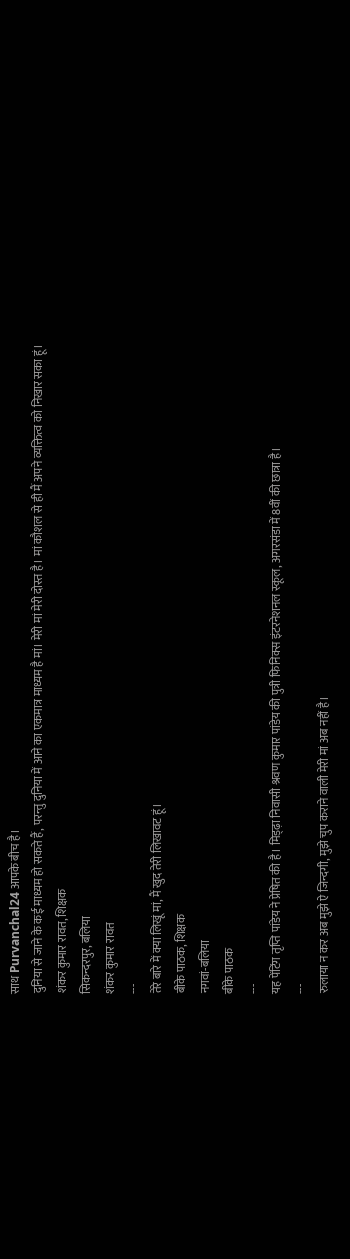साथ Purvanchal24 आपके बीच है।
दुनिया से जाने के कई माध्यम हो सकते हैं, परन्तु दुनिया में आने का एकमात्र माध्यम है मां। मेरी मां मेरी दोस्त है। मां कौशल से ही मैं अपने व्यक्तित्व को निखार सका हूं।
शंकर कुमार रावत, शिक्षक
सिकन्दरपुर, बलिया
शंकर कुमार रावत
---
तेरे बारे में क्या लिखूं मां, मैं खुद तेरी लिखावट हूं।
बीके पाठक, शिक्षक
नगवां-बलिया
बीके पाठक
---
यह पेंटिंग तृप्ति पांडेय ने प्रेषित की है। मिड्ढ़ा निवासी श्रवण कुमार पांडेय की पुत्री फिनिक्स इंटरनेशनल स्कूल, अगरसंडा में 8वीं की छात्रा है।
---
रुलाया न कर अब मुझे ऐ जिन्दगी, मुझे चुप कराने वाली मेरी मां अब नहीं है।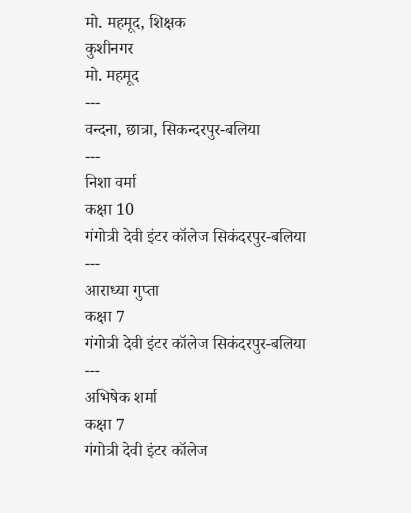मो. महमूद, शिक्षक
कुशीनगर
मो. महमूद
---
वन्दना, छात्रा, सिकन्दरपुर-बलिया
---
निशा वर्मा
कक्षा 10
गंगोत्री देवी इंटर कॉलेज सिकंदरपुर-बलिया
---
आराध्या गुप्ता
कक्षा 7
गंगोत्री देवी इंटर कॉलेज सिकंदरपुर-बलिया
---
अभिषेक शर्मा
कक्षा 7
गंगोत्री देवी इंटर कॉलेज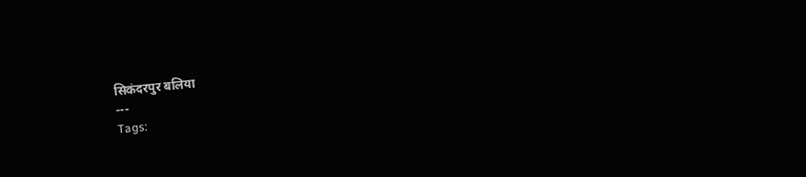सिकंदरपुर बलिया
---
Tags: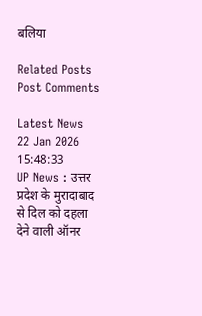बलिया

Related Posts
Post Comments

Latest News
22 Jan 2026 15:48:33
UP News : उत्तर प्रदेश के मुरादाबाद से दिल को दहला देने वाली ऑनर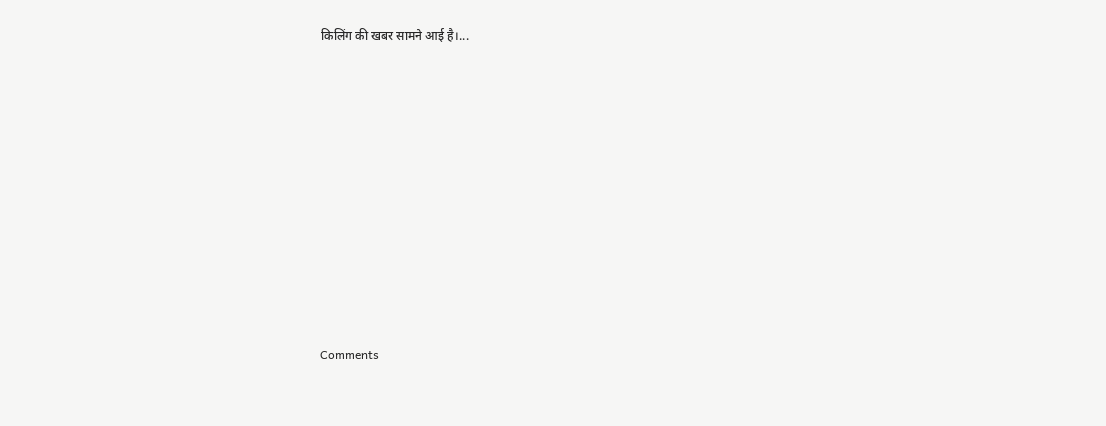किलिंग की खबर सामने आई है।...













Comments